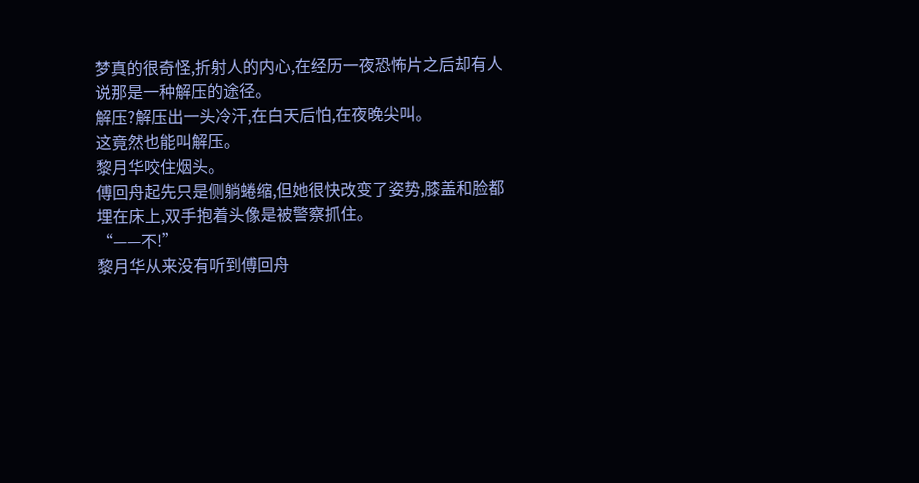梦真的很奇怪,折射人的内心,在经历一夜恐怖片之后却有人说那是一种解压的途径。
解压?解压出一头冷汗,在白天后怕,在夜晚尖叫。
这竟然也能叫解压。
黎月华咬住烟头。
傅回舟起先只是侧躺蜷缩,但她很快改变了姿势,膝盖和脸都埋在床上,双手抱着头像是被警察抓住。
“——不!”
黎月华从来没有听到傅回舟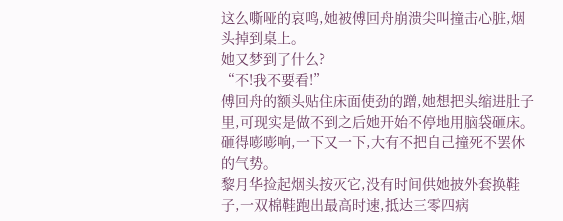这么嘶哑的哀鸣,她被傅回舟崩溃尖叫撞击心脏,烟头掉到桌上。
她又梦到了什么?
“不!我不要看!”
傅回舟的额头贴住床面使劲的蹭,她想把头缩进肚子里,可现实是做不到之后她开始不停地用脑袋砸床。砸得嘭嘭响,一下又一下,大有不把自己撞死不罢休的气势。
黎月华捡起烟头按灭它,没有时间供她披外套换鞋子,一双棉鞋跑出最高时速,抵达三零四病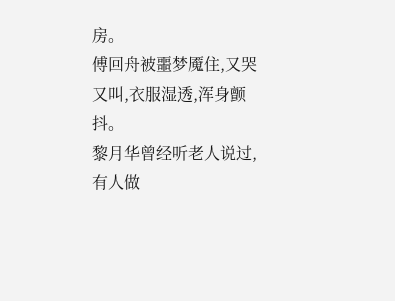房。
傅回舟被噩梦魇住,又哭又叫,衣服湿透,浑身颤抖。
黎月华曾经听老人说过,有人做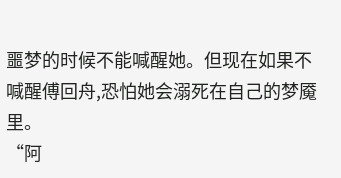噩梦的时候不能喊醒她。但现在如果不喊醒傅回舟,恐怕她会溺死在自己的梦魇里。
“阿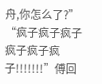舟,你怎么了?”
“疯子疯子疯子疯子疯子疯子!!!!!!!”傅回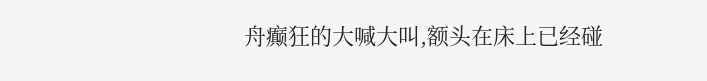舟癫狂的大喊大叫,额头在床上已经碰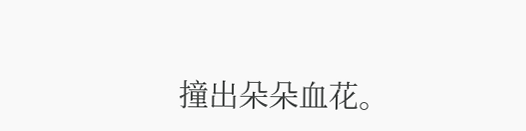撞出朵朵血花。